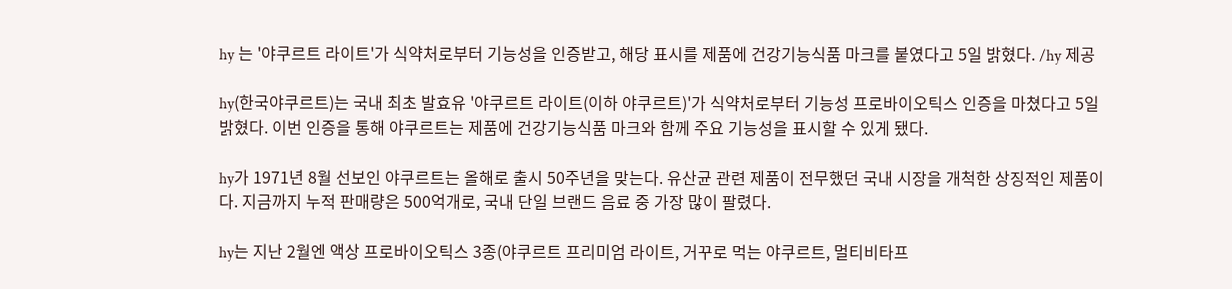hy 는 '야쿠르트 라이트'가 식약처로부터 기능성을 인증받고, 해당 표시를 제품에 건강기능식품 마크를 붙였다고 5일 밝혔다. /hy 제공

hy(한국야쿠르트)는 국내 최초 발효유 '야쿠르트 라이트(이하 야쿠르트)'가 식약처로부터 기능성 프로바이오틱스 인증을 마쳤다고 5일 밝혔다. 이번 인증을 통해 야쿠르트는 제품에 건강기능식품 마크와 함께 주요 기능성을 표시할 수 있게 됐다.

hy가 1971년 8월 선보인 야쿠르트는 올해로 출시 50주년을 맞는다. 유산균 관련 제품이 전무했던 국내 시장을 개척한 상징적인 제품이다. 지금까지 누적 판매량은 500억개로, 국내 단일 브랜드 음료 중 가장 많이 팔렸다.

hy는 지난 2월엔 액상 프로바이오틱스 3종(야쿠르트 프리미엄 라이트, 거꾸로 먹는 야쿠르트, 멀티비타프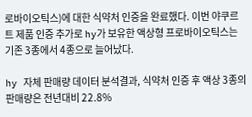로바이오틱스)에 대한 식약처 인증을 완료했다. 이번 야쿠르트 제품 인증 추가로 hy가 보유한 액상형 프로바이오틱스는 기존 3종에서 4종으로 늘어났다.

hy 자체 판매량 데이터 분석결과, 식약처 인증 후 액상 3종의 판매량은 전년대비 22.8%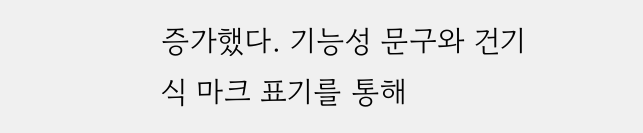증가했다. 기능성 문구와 건기식 마크 표기를 통해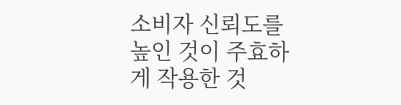소비자 신뢰도를 높인 것이 주효하게 작용한 것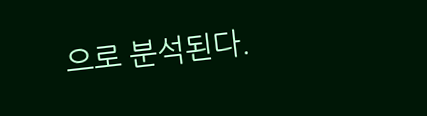으로 분석된다.